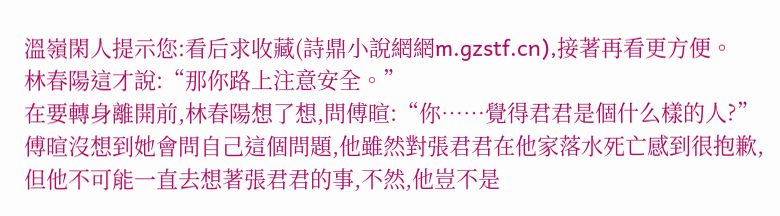溫嶺閑人提示您:看后求收藏(詩鼎小說網網m.gzstf.cn),接著再看更方便。
林春陽這才說:“那你路上注意安全。”
在要轉身離開前,林春陽想了想,問傅暄:“你……覺得君君是個什么樣的人?”
傅暄沒想到她會問自己這個問題,他雖然對張君君在他家落水死亡感到很抱歉,但他不可能一直去想著張君君的事,不然,他豈不是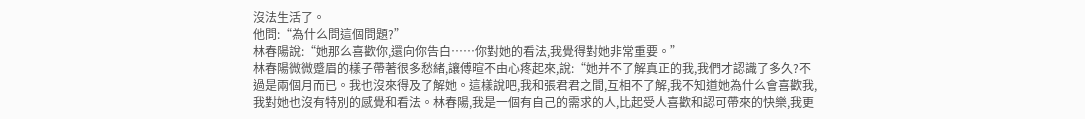沒法生活了。
他問:“為什么問這個問題?”
林春陽說:“她那么喜歡你,還向你告白……你對她的看法,我覺得對她非常重要。”
林春陽微微蹙眉的樣子帶著很多愁緒,讓傅暄不由心疼起來,說:“她并不了解真正的我,我們才認識了多久?不過是兩個月而已。我也沒來得及了解她。這樣說吧,我和張君君之間,互相不了解,我不知道她為什么會喜歡我,我對她也沒有特別的感覺和看法。林春陽,我是一個有自己的需求的人,比起受人喜歡和認可帶來的快樂,我更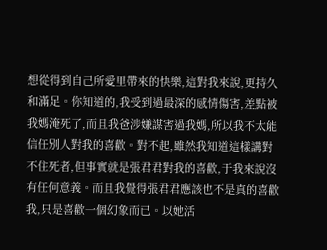想從得到自己所愛里帶來的快樂,這對我來說,更持久和滿足。你知道的,我受到過最深的感情傷害,差點被我媽淹死了,而且我爸涉嫌謀害過我媽,所以我不太能信任別人對我的喜歡。對不起,雖然我知道這樣講對不住死者,但事實就是張君君對我的喜歡,于我來說沒有任何意義。而且我覺得張君君應該也不是真的喜歡我,只是喜歡一個幻象而已。以她活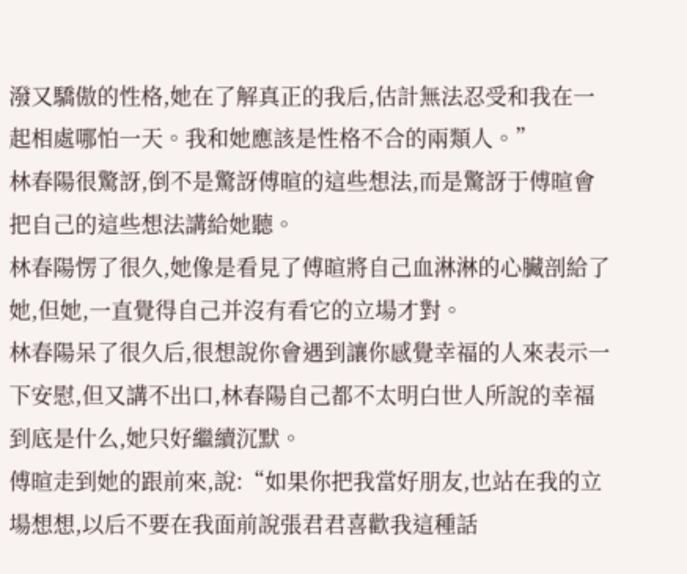潑又驕傲的性格,她在了解真正的我后,估計無法忍受和我在一起相處哪怕一天。我和她應該是性格不合的兩類人。”
林春陽很驚訝,倒不是驚訝傅暄的這些想法,而是驚訝于傅暄會把自己的這些想法講給她聽。
林春陽愣了很久,她像是看見了傅暄將自己血淋淋的心臟剖給了她,但她,一直覺得自己并沒有看它的立場才對。
林春陽呆了很久后,很想說你會遇到讓你感覺幸福的人來表示一下安慰,但又講不出口,林春陽自己都不太明白世人所說的幸福到底是什么,她只好繼續沉默。
傅暄走到她的跟前來,說:“如果你把我當好朋友,也站在我的立場想想,以后不要在我面前說張君君喜歡我這種話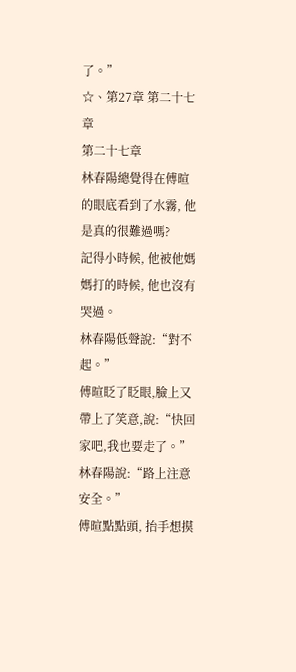了。”
☆、第27章 第二十七章
第二十七章
林春陽總覺得在傅暄的眼底看到了水霧, 他是真的很難過嗎?
記得小時候, 他被他媽媽打的時候, 他也沒有哭過。
林春陽低聲說:“對不起。”
傅暄眨了眨眼,臉上又帶上了笑意,說:“快回家吧,我也要走了。”
林春陽說:“路上注意安全。”
傅暄點點頭, 抬手想摸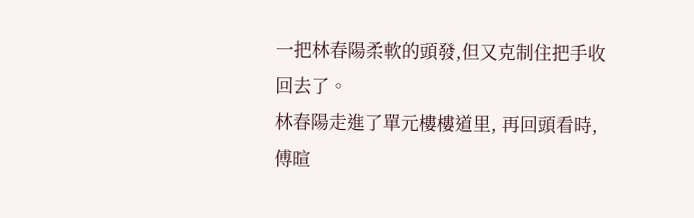一把林春陽柔軟的頭發,但又克制住把手收回去了。
林春陽走進了單元樓樓道里, 再回頭看時, 傅暄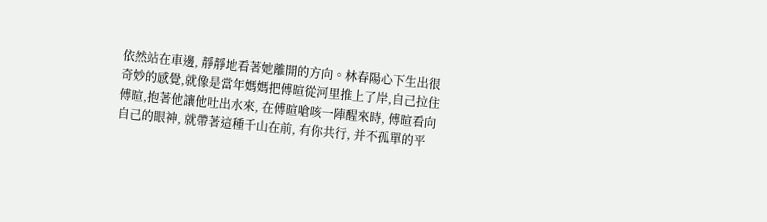依然站在車邊, 靜靜地看著她離開的方向。林春陽心下生出很奇妙的感覺,就像是當年媽媽把傅暄從河里推上了岸,自己拉住傅暄,抱著他讓他吐出水來, 在傅暄嗆咳一陣醒來時, 傅暄看向自己的眼神, 就帶著這種千山在前, 有你共行, 并不孤單的平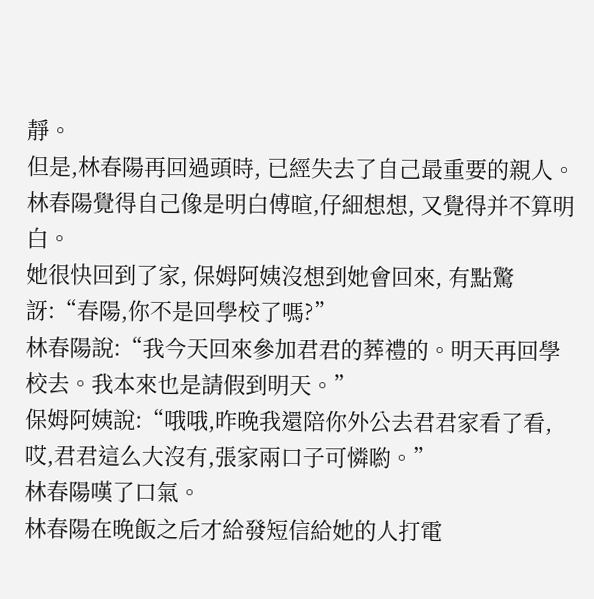靜。
但是,林春陽再回過頭時, 已經失去了自己最重要的親人。
林春陽覺得自己像是明白傅暄,仔細想想, 又覺得并不算明白。
她很快回到了家, 保姆阿姨沒想到她會回來, 有點驚訝:“春陽,你不是回學校了嗎?”
林春陽說:“我今天回來參加君君的葬禮的。明天再回學校去。我本來也是請假到明天。”
保姆阿姨說:“哦哦,昨晚我還陪你外公去君君家看了看,哎,君君這么大沒有,張家兩口子可憐喲。”
林春陽嘆了口氣。
林春陽在晚飯之后才給發短信給她的人打電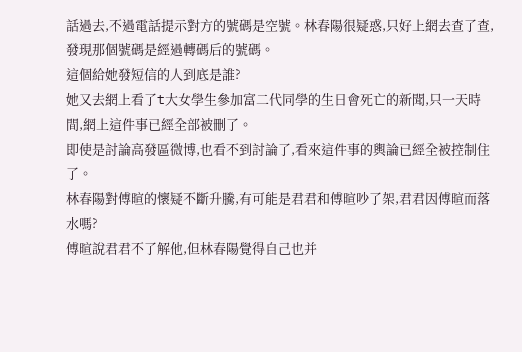話過去,不過電話提示對方的號碼是空號。林春陽很疑惑,只好上網去查了查,發現那個號碼是經過轉碼后的號碼。
這個給她發短信的人到底是誰?
她又去網上看了t大女學生參加富二代同學的生日會死亡的新聞,只一天時間,網上這件事已經全部被刪了。
即使是討論高發區微博,也看不到討論了,看來這件事的輿論已經全被控制住了。
林春陽對傅暄的懷疑不斷升騰,有可能是君君和傅暄吵了架,君君因傅暄而落水嗎?
傅暄說君君不了解他,但林春陽覺得自己也并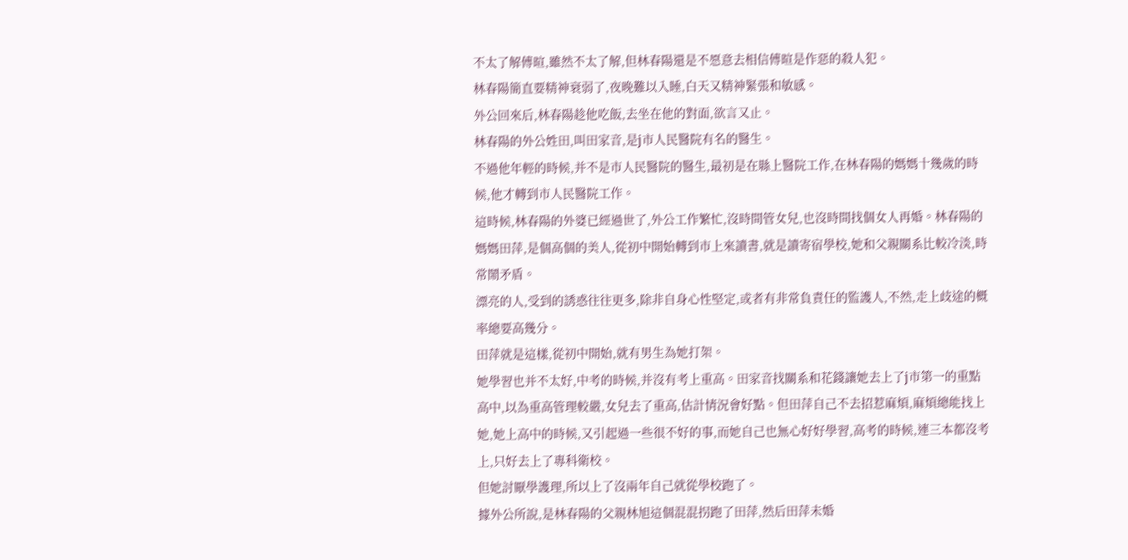不太了解傅暄,雖然不太了解,但林春陽還是不愿意去相信傅暄是作惡的殺人犯。
林春陽簡直要精神衰弱了,夜晚難以入睡,白天又精神緊張和敏感。
外公回來后,林春陽趁他吃飯,去坐在他的對面,欲言又止。
林春陽的外公姓田,叫田家音,是j市人民醫院有名的醫生。
不過他年輕的時候,并不是市人民醫院的醫生,最初是在縣上醫院工作,在林春陽的媽媽十幾歲的時候,他才轉到市人民醫院工作。
這時候,林春陽的外婆已經過世了,外公工作繁忙,沒時間管女兒,也沒時間找個女人再婚。林春陽的媽媽田萍,是個高個的美人,從初中開始轉到市上來讀書,就是讀寄宿學校,她和父親關系比較冷淡,時常鬧矛盾。
漂亮的人,受到的誘惑往往更多,除非自身心性堅定,或者有非常負責任的監護人,不然,走上歧途的概率總要高幾分。
田萍就是這樣,從初中開始,就有男生為她打架。
她學習也并不太好,中考的時候,并沒有考上重高。田家音找關系和花錢讓她去上了j市第一的重點高中,以為重高管理較嚴,女兒去了重高,估計情況會好點。但田萍自己不去招惹麻煩,麻煩總能找上她,她上高中的時候,又引起過一些很不好的事,而她自己也無心好好學習,高考的時候,連三本都沒考上,只好去上了專科衛校。
但她討厭學護理,所以上了沒兩年自己就從學校跑了。
據外公所說,是林春陽的父親林旭這個混混拐跑了田萍,然后田萍未婚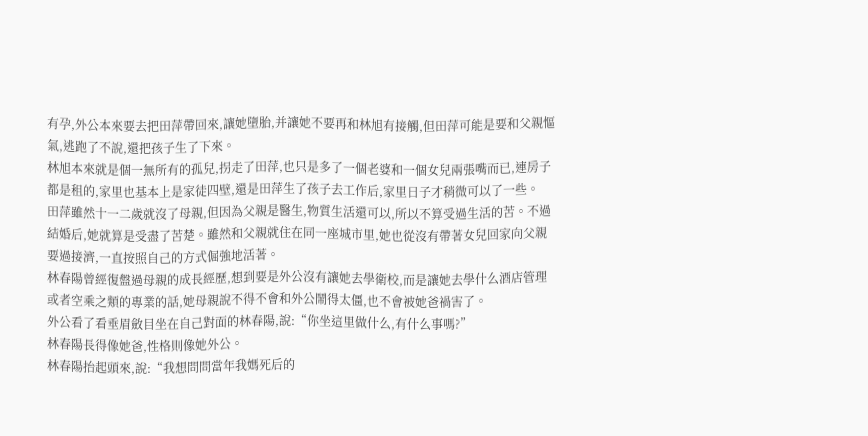有孕,外公本來要去把田萍帶回來,讓她墮胎,并讓她不要再和林旭有接觸,但田萍可能是要和父親慪氣,逃跑了不說,還把孩子生了下來。
林旭本來就是個一無所有的孤兒,拐走了田萍,也只是多了一個老婆和一個女兒兩張嘴而已,連房子都是租的,家里也基本上是家徒四壁,還是田萍生了孩子去工作后,家里日子才稍微可以了一些。
田萍雖然十一二歲就沒了母親,但因為父親是醫生,物質生活還可以,所以不算受過生活的苦。不過結婚后,她就算是受盡了苦楚。雖然和父親就住在同一座城市里,她也從沒有帶著女兒回家向父親要過接濟,一直按照自己的方式倔強地活著。
林春陽曾經復盤過母親的成長經歷,想到要是外公沒有讓她去學衛校,而是讓她去學什么酒店管理或者空乘之類的專業的話,她母親說不得不會和外公鬧得太僵,也不會被她爸禍害了。
外公看了看垂眉斂目坐在自己對面的林春陽,說:“你坐這里做什么,有什么事嗎?”
林春陽長得像她爸,性格則像她外公。
林春陽抬起頭來,說:“我想問問當年我媽死后的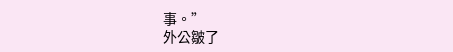事。”
外公皺了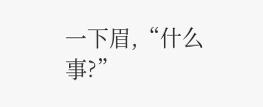一下眉,“什么事?”